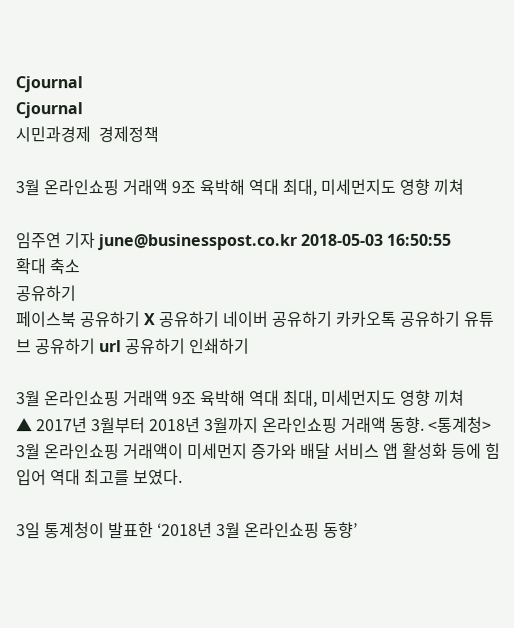Cjournal
Cjournal
시민과경제  경제정책

3월 온라인쇼핑 거래액 9조 육박해 역대 최대, 미세먼지도 영향 끼쳐

임주연 기자 june@businesspost.co.kr 2018-05-03 16:50:55
확대 축소
공유하기
페이스북 공유하기 X 공유하기 네이버 공유하기 카카오톡 공유하기 유튜브 공유하기 url 공유하기 인쇄하기

3월 온라인쇼핑 거래액 9조 육박해 역대 최대, 미세먼지도 영향 끼쳐
▲ 2017년 3월부터 2018년 3월까지 온라인쇼핑 거래액 동향. <통계청>
3월 온라인쇼핑 거래액이 미세먼지 증가와 배달 서비스 앱 활성화 등에 힘입어 역대 최고를 보였다.

3일 통계청이 발표한 ‘2018년 3월 온라인쇼핑 동향’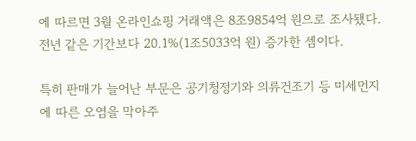에 따르면 3월 온라인쇼핑 거래액은 8조9854억 원으로 조사됐다.  전년 같은 기간보다 20.1%(1조5033억 원) 증가한 셈이다.

특히 판매가 늘어난 부문은 공기청정기와 의류건조기 등 미세먼지에 따른 오염을 막아주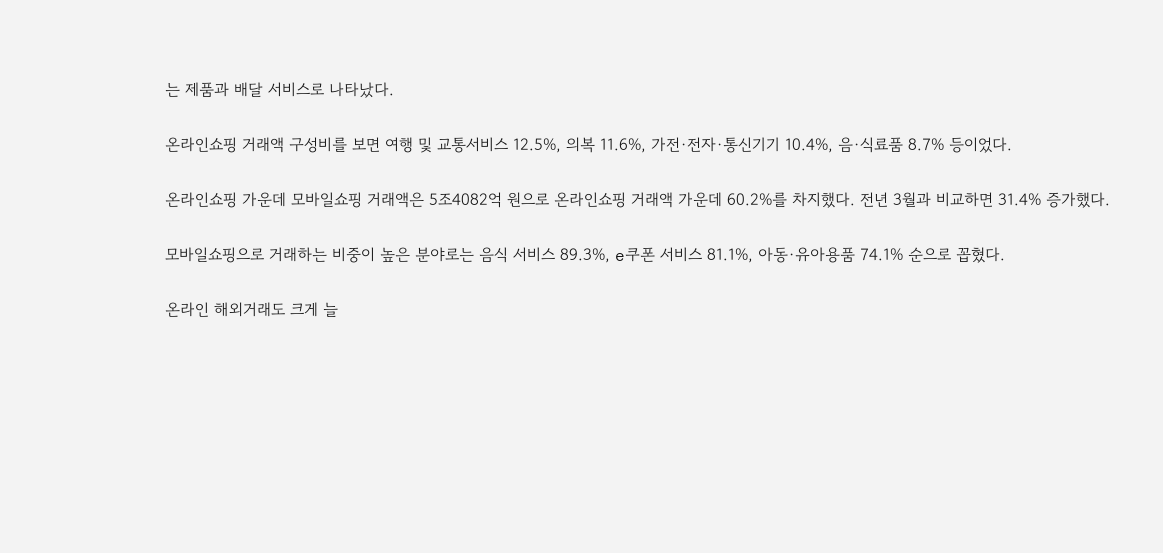는 제품과 배달 서비스로 나타났다.

온라인쇼핑 거래액 구성비를 보면 여행 및 교통서비스 12.5%, 의복 11.6%, 가전·전자·통신기기 10.4%, 음·식료품 8.7% 등이었다.

온라인쇼핑 가운데 모바일쇼핑 거래액은 5조4082억 원으로 온라인쇼핑 거래액 가운데 60.2%를 차지했다. 전년 3월과 비교하면 31.4% 증가했다.

모바일쇼핑으로 거래하는 비중이 높은 분야로는 음식 서비스 89.3%, e쿠폰 서비스 81.1%, 아동·유아용품 74.1% 순으로 꼽혔다.

온라인 해외거래도 크게 늘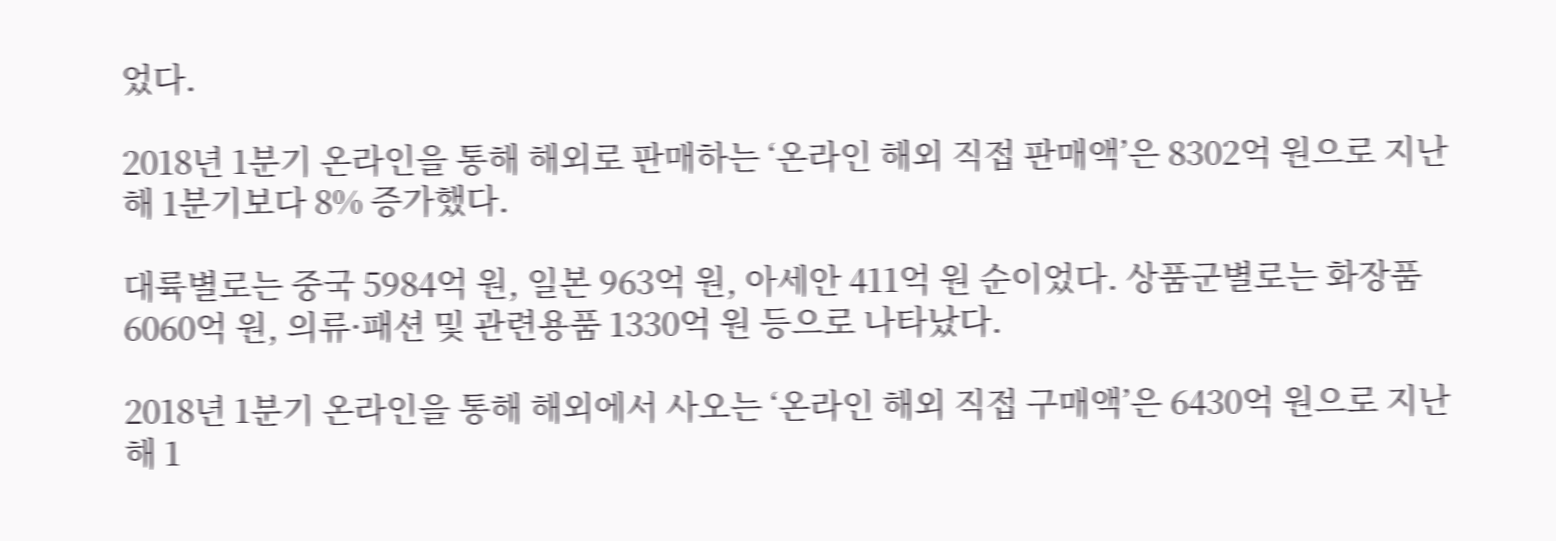었다.

2018년 1분기 온라인을 통해 해외로 판매하는 ‘온라인 해외 직접 판매액’은 8302억 원으로 지난해 1분기보다 8% 증가했다.

대륙별로는 중국 5984억 원, 일본 963억 원, 아세안 411억 원 순이었다. 상품군별로는 화장품 6060억 원, 의류·패션 및 관련용품 1330억 원 등으로 나타났다.

2018년 1분기 온라인을 통해 해외에서 사오는 ‘온라인 해외 직접 구매액’은 6430억 원으로 지난해 1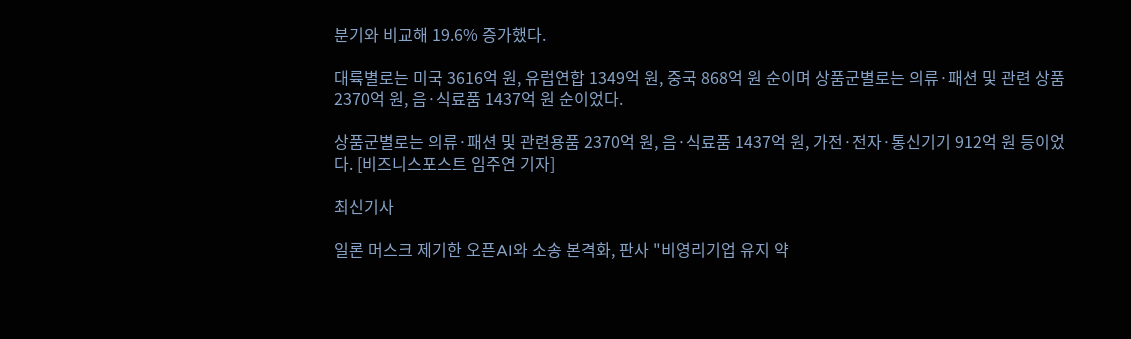분기와 비교해 19.6% 증가했다.

대륙별로는 미국 3616억 원, 유럽연합 1349억 원, 중국 868억 원 순이며 상품군별로는 의류·패션 및 관련 상품 2370억 원, 음·식료품 1437억 원 순이었다.

상품군별로는 의류·패션 및 관련용품 2370억 원, 음·식료품 1437억 원, 가전·전자·통신기기 912억 원 등이었다. [비즈니스포스트 임주연 기자]

최신기사

일론 머스크 제기한 오픈AI와 소송 본격화, 판사 "비영리기업 유지 약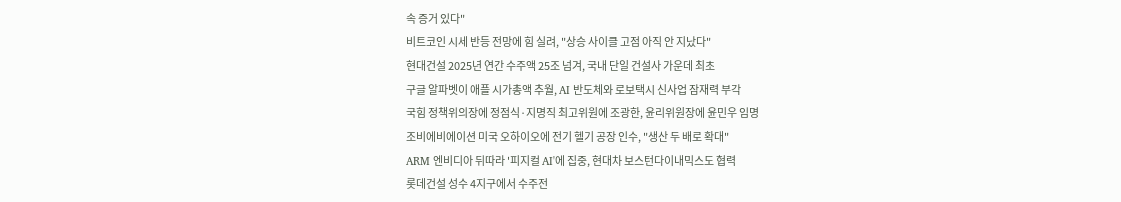속 증거 있다"
비트코인 시세 반등 전망에 힘 실려, "상승 사이클 고점 아직 안 지났다"
현대건설 2025년 연간 수주액 25조 넘겨, 국내 단일 건설사 가운데 최초
구글 알파벳이 애플 시가총액 추월, AI 반도체와 로보택시 신사업 잠재력 부각
국힘 정책위의장에 정점식·지명직 최고위원에 조광한, 윤리위원장에 윤민우 임명
조비에비에이션 미국 오하이오에 전기 헬기 공장 인수, "생산 두 배로 확대"
ARM 엔비디아 뒤따라 '피지컬 AI'에 집중, 현대차 보스턴다이내믹스도 협력
롯데건설 성수 4지구에서 수주전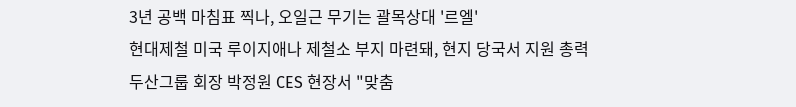3년 공백 마침표 찍나, 오일근 무기는 괄목상대 '르엘'
현대제철 미국 루이지애나 제철소 부지 마련돼, 현지 당국서 지원 총력
두산그룹 회장 박정원 CES 현장서 "맞춤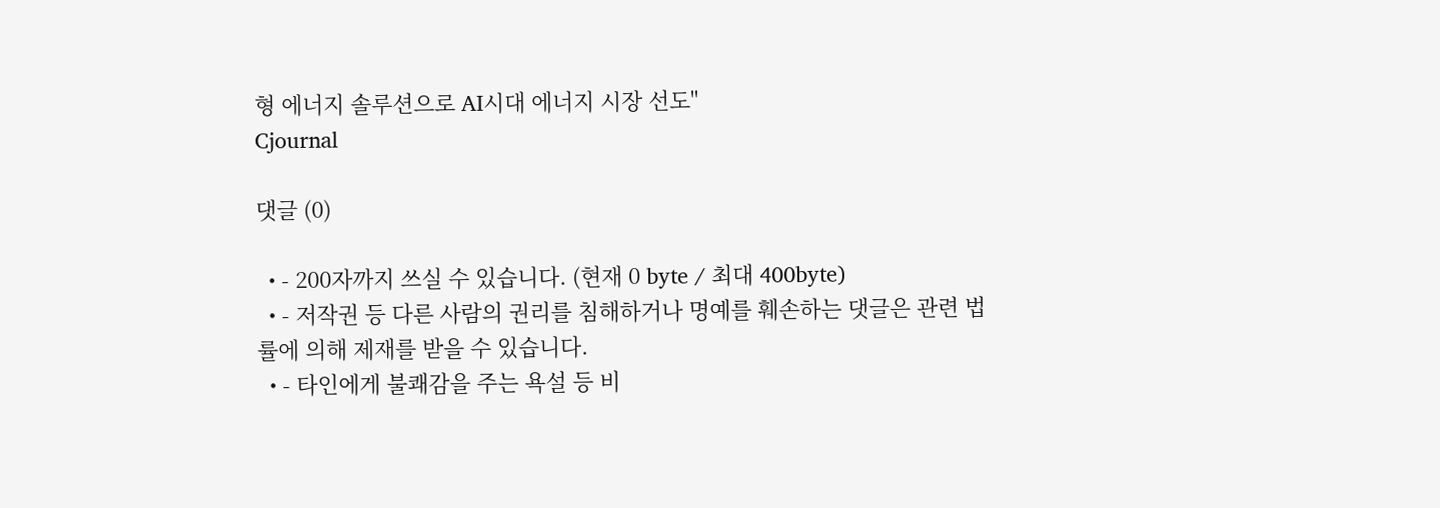형 에너지 솔루션으로 AI시대 에너지 시장 선도"
Cjournal

댓글 (0)

  • - 200자까지 쓰실 수 있습니다. (현재 0 byte / 최대 400byte)
  • - 저작권 등 다른 사람의 권리를 침해하거나 명예를 훼손하는 댓글은 관련 법률에 의해 제재를 받을 수 있습니다.
  • - 타인에게 불쾌감을 주는 욕설 등 비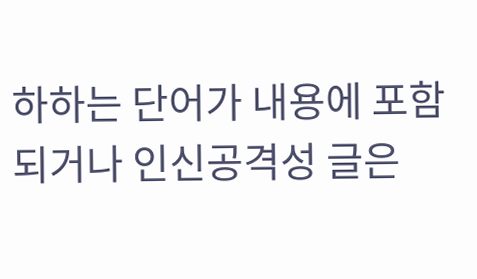하하는 단어가 내용에 포함되거나 인신공격성 글은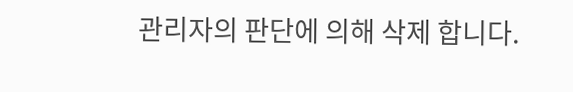관리자의 판단에 의해 삭제 합니다.